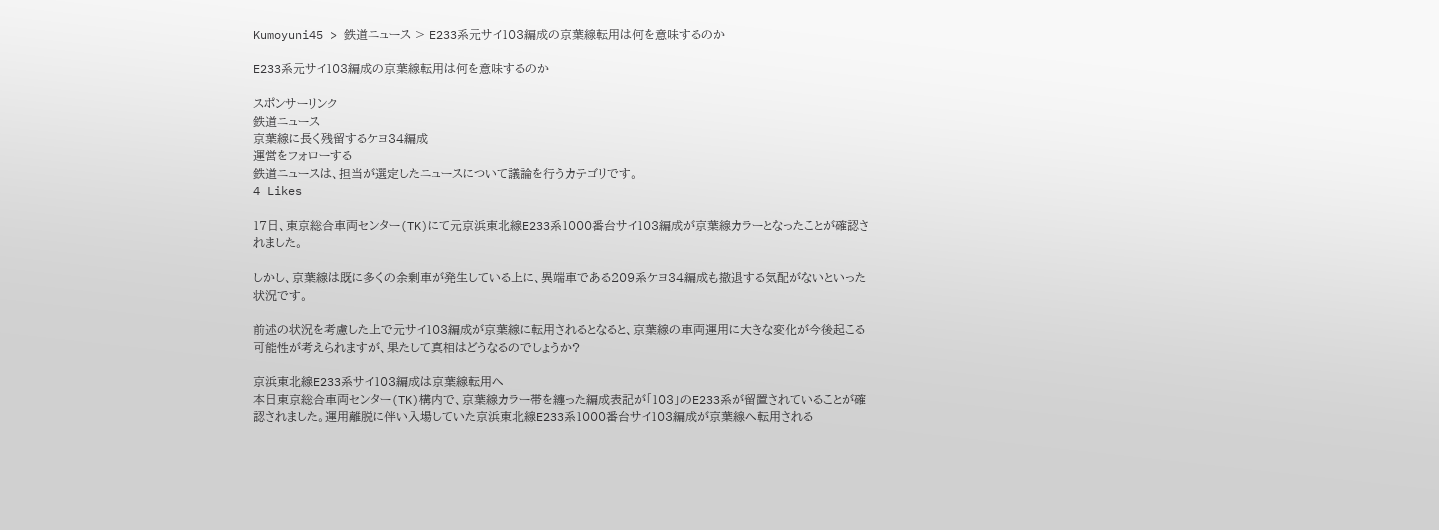Kumoyuni45 > 鉄道ニュース > E233系元サイ103編成の京葉線転用は何を意味するのか

E233系元サイ103編成の京葉線転用は何を意味するのか

スポンサーリンク
鉄道ニュース
京葉線に長く残留するケヨ34編成
運営をフォローする
鉄道ニュースは、担当が選定したニュースについて議論を行うカテゴリです。
4 Likes

17日、東京総合車両センター(TK)にて元京浜東北線E233系1000番台サイ103編成が京葉線カラーとなったことが確認されました。

しかし、京葉線は既に多くの余剰車が発生している上に、異端車である209系ケヨ34編成も撤退する気配がないといった状況です。

前述の状況を考慮した上で元サイ103編成が京葉線に転用されるとなると、京葉線の車両運用に大きな変化が今後起こる可能性が考えられますが、果たして真相はどうなるのでしょうか?

京浜東北線E233系サイ103編成は京葉線転用へ
本日東京総合車両センター(TK)構内で、京葉線カラー帯を纏った編成表記が「103」のE233系が留置されていることが確認されました。運用離脱に伴い入場していた京浜東北線E233系1000番台サイ103編成が京葉線へ転用される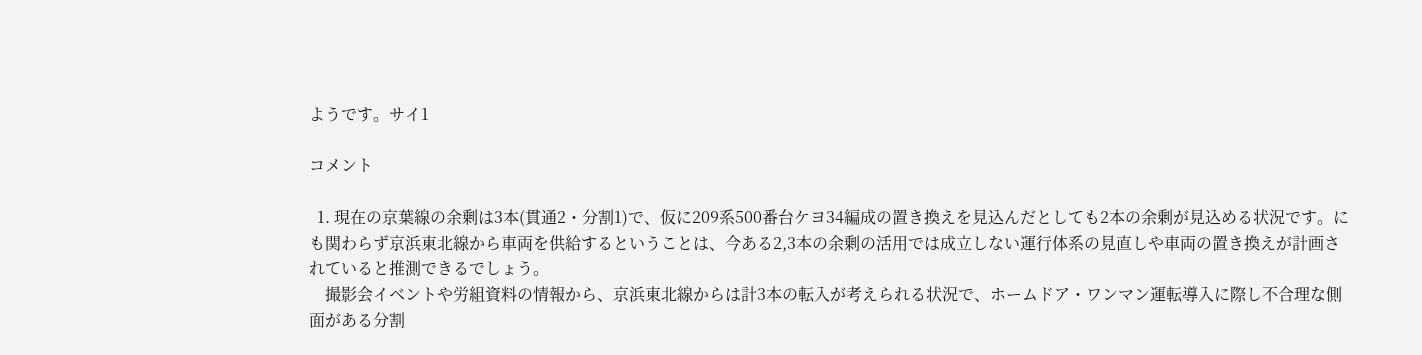ようです。サイ1

コメント

  1. 現在の京葉線の余剰は3本(貫通2・分割1)で、仮に209系500番台ケヨ34編成の置き換えを見込んだとしても2本の余剰が見込める状況です。にも関わらず京浜東北線から車両を供給するということは、今ある2,3本の余剰の活用では成立しない運行体系の見直しや車両の置き換えが計画されていると推測できるでしょう。
    撮影会イベントや労組資料の情報から、京浜東北線からは計3本の転入が考えられる状況で、ホームドア・ワンマン運転導入に際し不合理な側面がある分割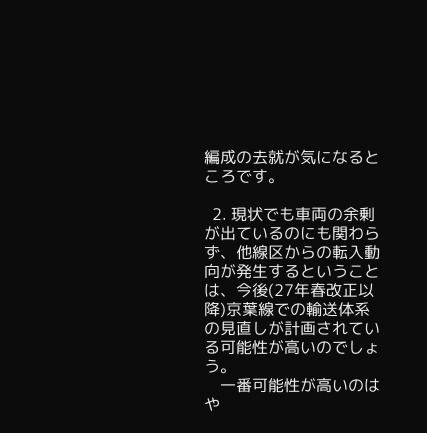編成の去就が気になるところです。

  2. 現状でも車両の余剰が出ているのにも関わらず、他線区からの転入動向が発生するということは、今後(27年春改正以降)京葉線での輸送体系の見直しが計画されている可能性が高いのでしょう。
    一番可能性が高いのはや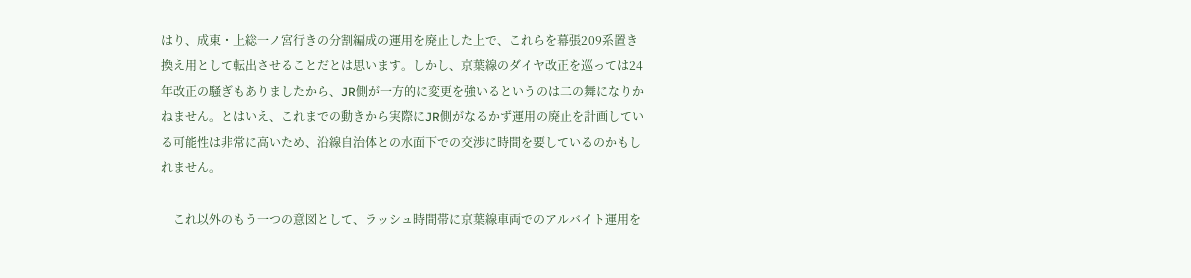はり、成東・上総一ノ宮行きの分割編成の運用を廃止した上で、これらを幕張209系置き換え用として転出させることだとは思います。しかし、京葉線のダイヤ改正を巡っては24年改正の騒ぎもありましたから、JR側が一方的に変更を強いるというのは二の舞になりかねません。とはいえ、これまでの動きから実際にJR側がなるかず運用の廃止を計画している可能性は非常に高いため、沿線自治体との水面下での交渉に時間を要しているのかもしれません。

    これ以外のもう一つの意図として、ラッシュ時間帯に京葉線車両でのアルバイト運用を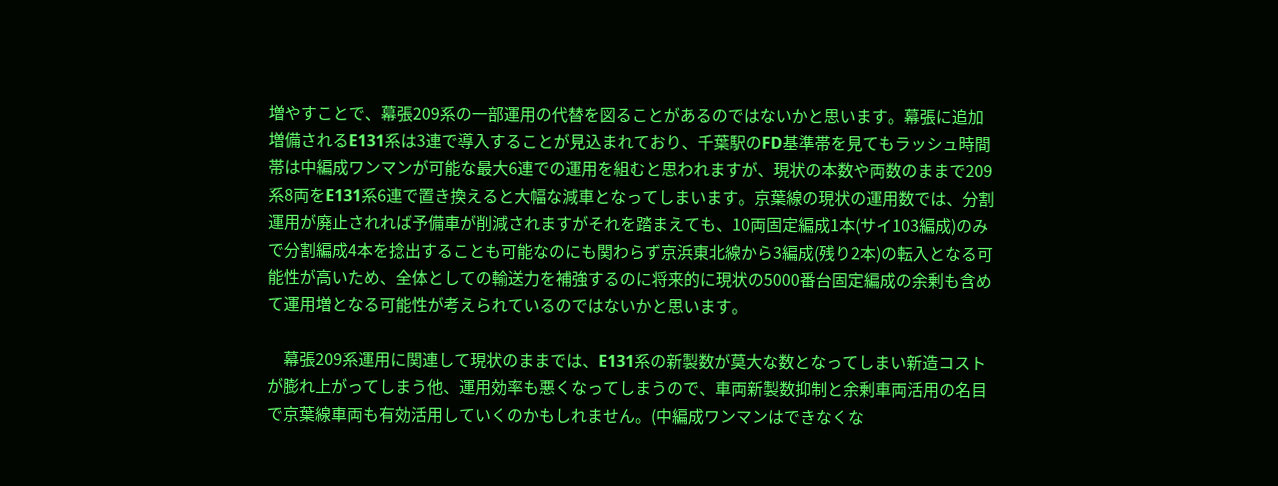増やすことで、幕張209系の一部運用の代替を図ることがあるのではないかと思います。幕張に追加増備されるE131系は3連で導入することが見込まれており、千葉駅のFD基準帯を見てもラッシュ時間帯は中編成ワンマンが可能な最大6連での運用を組むと思われますが、現状の本数や両数のままで209系8両をE131系6連で置き換えると大幅な減車となってしまいます。京葉線の現状の運用数では、分割運用が廃止されれば予備車が削減されますがそれを踏まえても、10両固定編成1本(サイ103編成)のみで分割編成4本を捻出することも可能なのにも関わらず京浜東北線から3編成(残り2本)の転入となる可能性が高いため、全体としての輸送力を補強するのに将来的に現状の5000番台固定編成の余剰も含めて運用増となる可能性が考えられているのではないかと思います。

    幕張209系運用に関連して現状のままでは、E131系の新製数が莫大な数となってしまい新造コストが膨れ上がってしまう他、運用効率も悪くなってしまうので、車両新製数抑制と余剰車両活用の名目で京葉線車両も有効活用していくのかもしれません。(中編成ワンマンはできなくな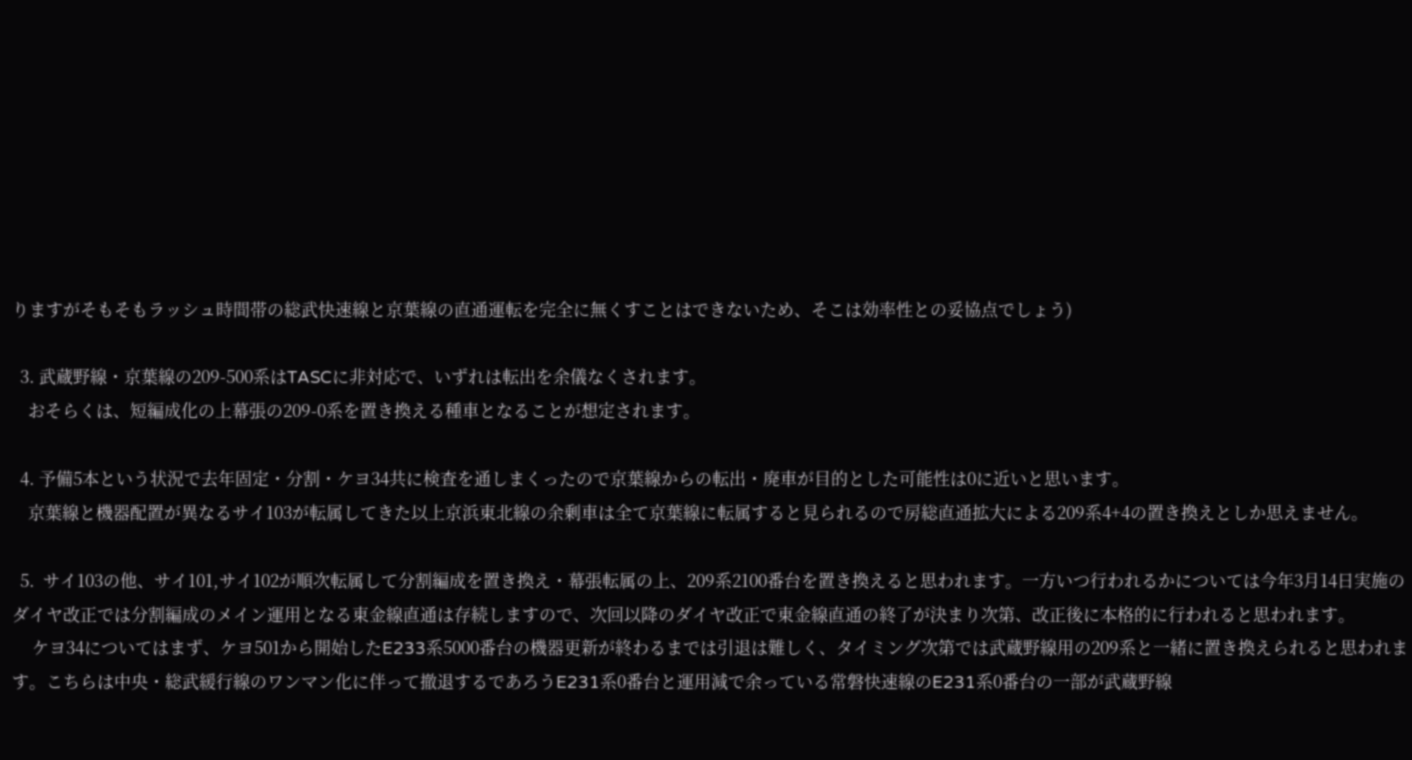りますがそもそもラッシュ時間帯の総武快速線と京葉線の直通運転を完全に無くすことはできないため、そこは効率性との妥協点でしょう)

  3. 武蔵野線・京葉線の209-500系はTASCに非対応で、いずれは転出を余儀なくされます。
    おそらくは、短編成化の上幕張の209-0系を置き換える種車となることが想定されます。

  4. 予備5本という状況で去年固定・分割・ケヨ34共に検査を通しまくったので京葉線からの転出・廃車が目的とした可能性は0に近いと思います。
    京葉線と機器配置が異なるサイ103が転属してきた以上京浜東北線の余剰車は全て京葉線に転属すると見られるので房総直通拡大による209系4+4の置き換えとしか思えません。

  5.  サイ103の他、サイ101,サイ102が順次転属して分割編成を置き換え・幕張転属の上、209系2100番台を置き換えると思われます。一方いつ行われるかについては今年3月14日実施のダイヤ改正では分割編成のメイン運用となる東金線直通は存続しますので、次回以降のダイヤ改正で東金線直通の終了が決まり次第、改正後に本格的に行われると思われます。
     ケヨ34についてはまず、ケヨ501から開始したE233系5000番台の機器更新が終わるまでは引退は難しく、タイミング次第では武蔵野線用の209系と一緒に置き換えられると思われます。こちらは中央・総武緩行線のワンマン化に伴って撤退するであろうE231系0番台と運用減で余っている常磐快速線のE231系0番台の一部が武蔵野線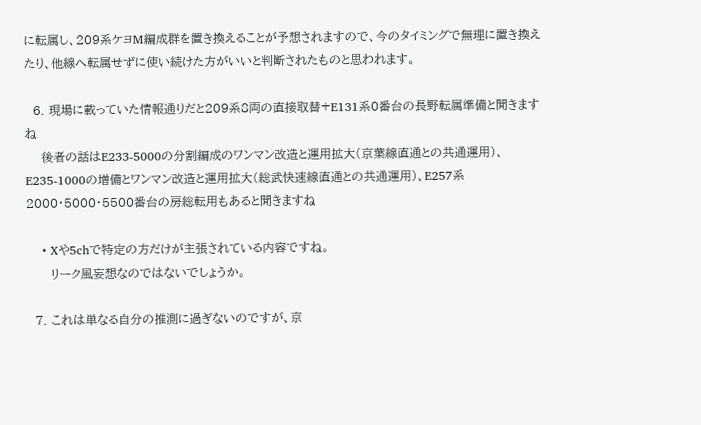に転属し、209系ケヨM編成群を置き換えることが予想されますので、今のタイミングで無理に置き換えたり、他線へ転属せずに使い続けた方がいいと判断されたものと思われます。

  6. 現場に載っていた情報通りだと209系8両の直接取替+E131系0番台の長野転属準備と聞きますね
    後者の話はE233-5000の分割編成のワンマン改造と運用拡大(京葉線直通との共通運用)、E235-1000の増備とワンマン改造と運用拡大(総武快速線直通との共通運用)、E257系2000・5000・5500番台の房総転用もあると聞きますね

    • Xや5chで特定の方だけが主張されている内容ですね。
      リーク風妄想なのではないでしょうか。

  7. これは単なる自分の推測に過ぎないのですが、京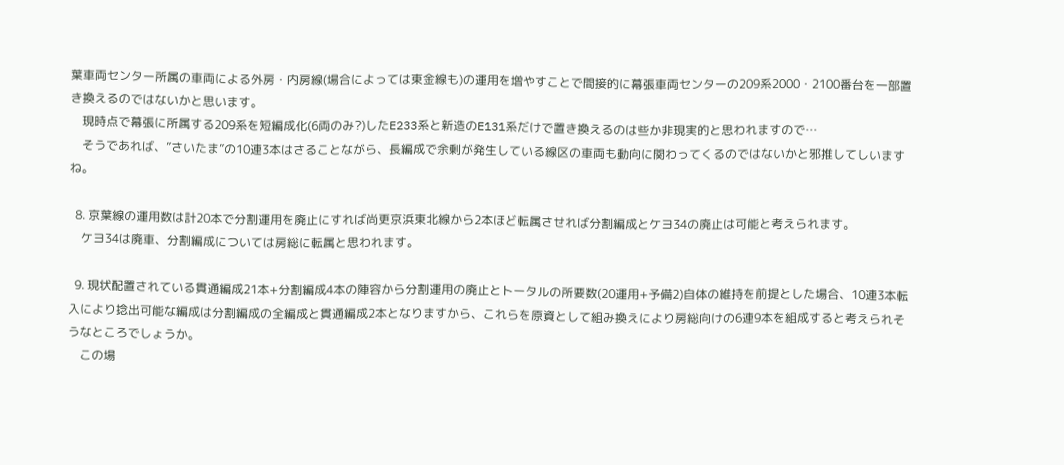葉車両センター所属の車両による外房・内房線(場合によっては東金線も)の運用を増やすことで間接的に幕張車両センターの209系2000・2100番台を一部置き換えるのではないかと思います。
    現時点で幕張に所属する209系を短編成化(6両のみ?)したE233系と新造のE131系だけで置き換えるのは些か非現実的と思われますので…
    そうであれば、”さいたま”の10連3本はさることながら、長編成で余剰が発生している線区の車両も動向に関わってくるのではないかと邪推してしいますね。

  8. 京葉線の運用数は計20本で分割運用を廃止にすれば尚更京浜東北線から2本ほど転属させれば分割編成とケヨ34の廃止は可能と考えられます。
    ケヨ34は廃車、分割編成については房総に転属と思われます。

  9. 現状配置されている貫通編成21本+分割編成4本の陣容から分割運用の廃止とトータルの所要数(20運用+予備2)自体の維持を前提とした場合、10連3本転入により捻出可能な編成は分割編成の全編成と貫通編成2本となりますから、これらを原資として組み換えにより房総向けの6連9本を組成すると考えられそうなところでしょうか。
    この場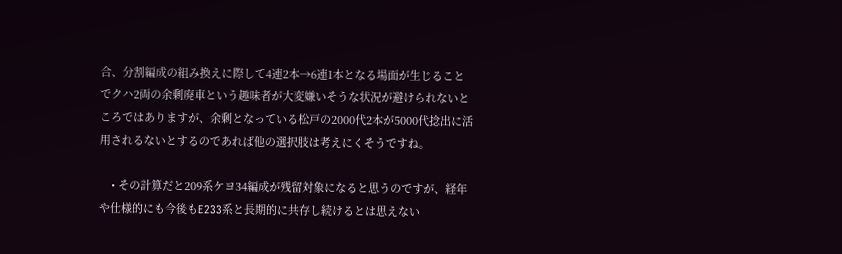合、分割編成の組み換えに際して4連2本→6連1本となる場面が生じることでクハ2両の余剰廃車という趣味者が大変嫌いそうな状況が避けられないところではありますが、余剰となっている松戸の2000代2本が5000代捻出に活用されるないとするのであれば他の選択肢は考えにくそうですね。

    • その計算だと209系ケヨ34編成が残留対象になると思うのですが、経年や仕様的にも今後もE233系と長期的に共存し続けるとは思えない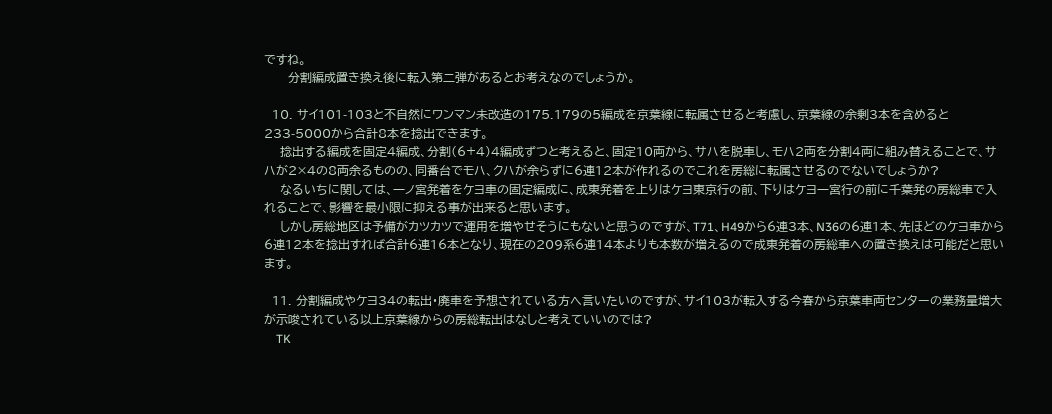ですね。
      分割編成置き換え後に転入第二弾があるとお考えなのでしょうか。

  10. サイ101-103と不自然にワンマン未改造の175.179の5編成を京葉線に転属させると考慮し、京葉線の余剰3本を含めると233-5000から合計8本を捻出できます。
    捻出する編成を固定4編成、分割(6+4)4編成ずつと考えると、固定10両から、サハを脱車し、モハ2両を分割4両に組み替えることで、サハが2×4の8両余るものの、同番台でモハ、クハが余らずに6連12本が作れるのでこれを房総に転属させるのでないでしょうか?
    なるいちに関しては、一ノ宮発着をケヨ車の固定編成に、成東発着を上りはケヨ東京行の前、下りはケヨ一宮行の前に千葉発の房総車で入れることで、影響を最小限に抑える事が出来ると思います。
    しかし房総地区は予備がカツカツで運用を増やせそうにもないと思うのですが、T71、H49から6連3本、N36の6連1本、先ほどのケヨ車から6連12本を捻出すれば合計6連16本となり、現在の209系6連14本よりも本数が増えるので成東発着の房総車への置き換えは可能だと思います。

  11. 分割編成やケヨ34の転出・廃車を予想されている方へ言いたいのですが、サイ103が転入する今春から京葉車両センターの業務量増大が示唆されている以上京葉線からの房総転出はなしと考えていいのでは?
    TK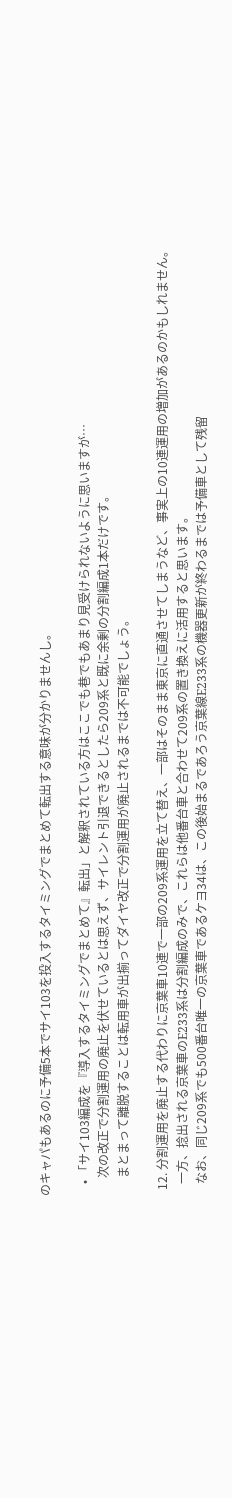のキャパもあるのに予備5本でサイ103を投入するタイミングでまとめて転出する意味が分かりませんし。

    • 「サイ103編成を『導入するタイミングでまとめて』転出」と解釈されている方はここでも巷でもあまり見受けられないように思いますが…
      次の改正で分割運用の廃止を伏せているとは思えず、サイレント引退できるとしたら209系と既に余剰の分割編成1本だけです。
      まとまって離脱することは転用車が出揃ってダイヤ改正で分割運用が廃止されるまでは不可能でしょう。

  12. 分割運用を廃止する代わりに京葉車10連で一部の209系運用を立て替え、一部はそのまま東京に直通させてしまうなど、事実上の10連運用の増加があるのかもしれません。
    一方、捻出される京葉車のE233系は分割編成のみで、これらは他番台車と合わせて209系の置き換えに活用すると思います。
    なお、同じ209系でも500番台唯一の京葉車であるケヨ34は、この後始まるであろう京葉線E233系の機器更新が終わるまでは予備車として残留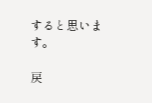すると思います。

戻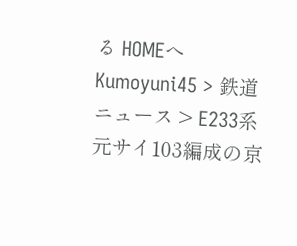る HOMEへ
Kumoyuni45 > 鉄道ニュース > E233系元サイ103編成の京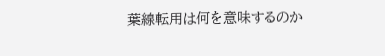葉線転用は何を意味するのか